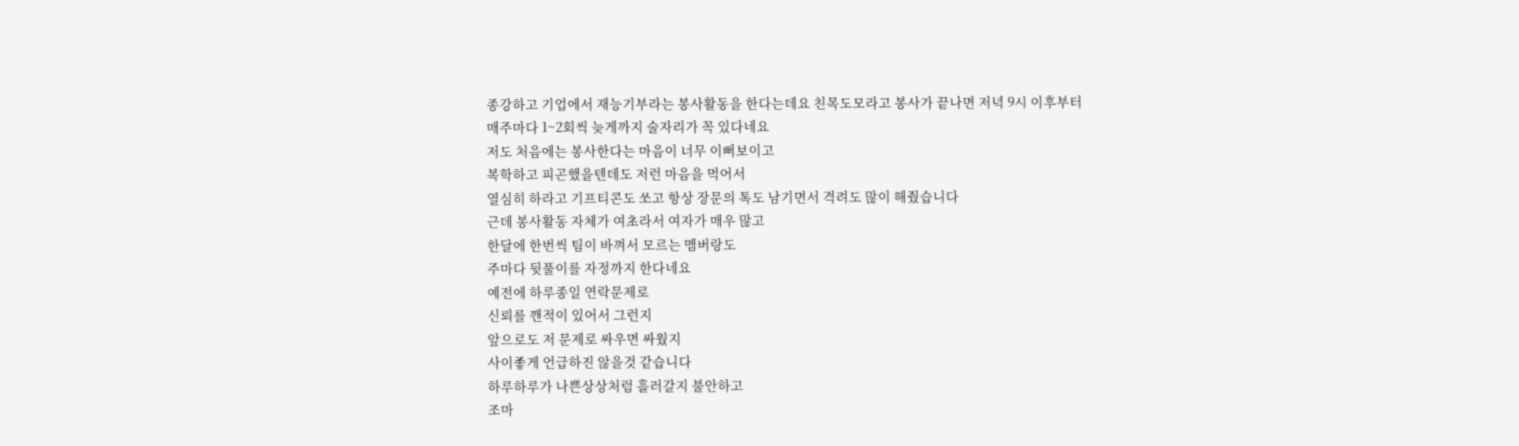종강하고 기업에서 재능기부라는 봉사활동을 한다는데요 친목도모라고 봉사가 끝나면 저녁 9시 이후부터
매주마다 1~2회씩 늦게까지 술자리가 꼭 있다네요
저도 처음에는 봉사한다는 마음이 너무 이뻐보이고
복학하고 피곤했을텐데도 저런 마음을 먹어서
열심히 하라고 기프티콘도 쏘고 항상 장문의 톡도 남기면서 격려도 많이 해줬습니다
근데 봉사활동 자체가 여초라서 여자가 매우 많고
한달에 한번씩 팀이 바껴서 모르는 멤버랑도
주마다 뒷풀이를 자정까지 한다네요
예전에 하루종일 연락문제로
신뢰를 깬적이 있어서 그런지
앞으로도 저 문제로 싸우면 싸웠지
사이좋게 언급하진 않을것 같습니다
하루하루가 나쁜상상처럼 흘러갈지 불안하고
조마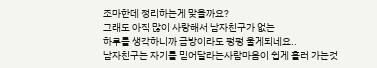조마한데 정리하는게 맞을까요?
그래도 아직 많이 사랑해서 남자친구가 없는
하루를 생각하니까 금방이라도 펑펑 울게되네요..
남자친구는 자기를 믿어달라는사람마음이 쉽게 흘러 가는것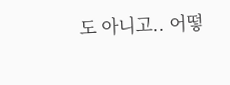도 아니고.. 어떻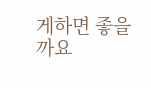게하면 좋을까요